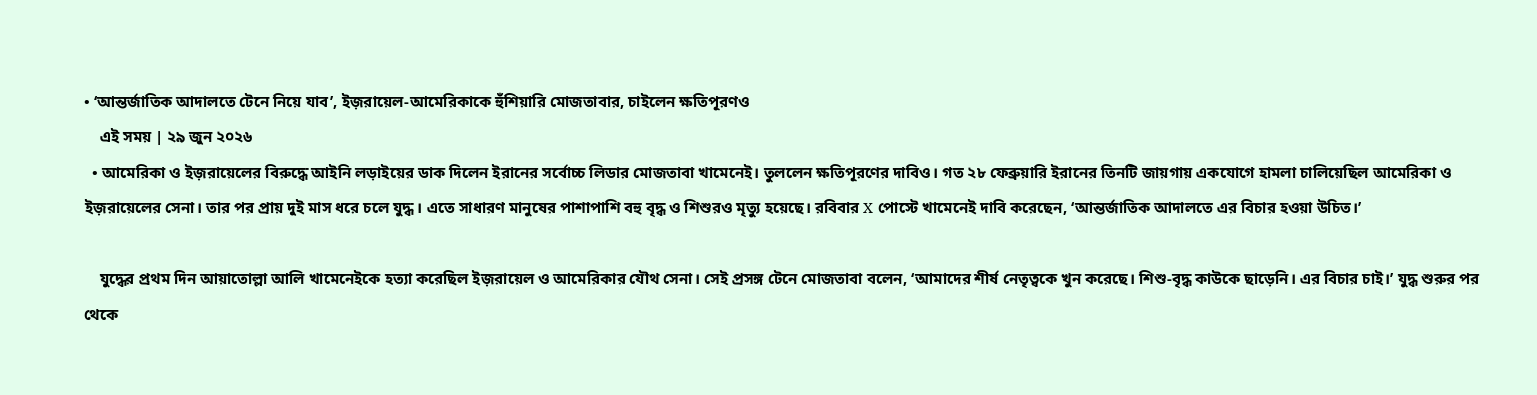• ‘আন্তর্জাতিক আদালতে টেনে নিয়ে যাব’, ইজ়রায়েল-আমেরিকাকে হুঁশিয়ারি মোজতাবার, চাইলেন ক্ষতিপূরণও
    এই সময় | ২৯ জুন ২০২৬
  • আমেরিকা ও ইজ়রায়েলের বিরুদ্ধে আইনি লড়াইয়ের ডাক দিলেন ইরানের সর্বোচ্চ লিডার মোজতাবা খামেনেই। তুললেন ক্ষতিপূরণের দাবিও। গত ২৮ ফেব্রুয়ারি ইরানের তিনটি জায়গায় একযোগে হামলা চালিয়েছিল আমেরিকা ও ইজ়রায়েলের সেনা। তার পর প্রায় দুই মাস ধরে চলে যুদ্ধ। এতে সাধারণ মানুষের পাশাপাশি বহু বৃদ্ধ ও শিশুরও মৃত্যু হয়েছে। রবিবার X পোস্টে খামেনেই দাবি করেছেন, ‘আন্তর্জাতিক আদালতে এর বিচার হওয়া উচিত।’

    যুদ্ধের প্রথম দিন আয়াতোল্লা আলি খামেনেইকে হত্যা করেছিল ইজ়রায়েল ও আমেরিকার যৌথ সেনা। সেই প্রসঙ্গ টেনে মোজতাবা বলেন, ‘আমাদের শীর্ষ নেতৃত্বকে খুন করেছে। শিশু-বৃদ্ধ কাউকে ছাড়েনি। এর বিচার চাই।’ যুদ্ধ শুরুর পর থেকে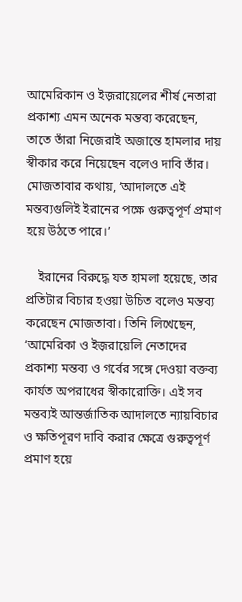আমেরিকান ও ইজ়রায়েলের শীর্ষ নেতারা প্রকাশ্য এমন অনেক মন্তব্য করেছেন, তাতে তাঁরা নিজেরাই অজান্তে হামলার দায় স্বীকার করে নিয়েছেন বলেও দাবি তাঁর। মোজতাবার কথায়, ‘আদালতে এই মন্তব্যগুলিই ইরানের পক্ষে গুরুত্বপূর্ণ প্রমাণ হয়ে উঠতে পারে।’

    ইরানের বিরুদ্ধে যত হামলা হয়েছে, তার প্রতিটার বিচার হওয়া উচিত বলেও মন্তব্য করেছেন মোজতাবা। তিনি লিখেছেন, ‘আমেরিকা ও ইজ়রায়েলি নেতাদের প্রকাশ্য মন্তব্য ও গর্বের সঙ্গে দেওয়া বক্তব্য কার্যত অপরাধের স্বীকারোক্তি। এই সব মন্তব্যই আন্তর্জাতিক আদালতে ন্যায়বিচার ও ক্ষতিপূরণ দাবি করার ক্ষেত্রে গুরুত্বপূর্ণ প্রমাণ হয়ে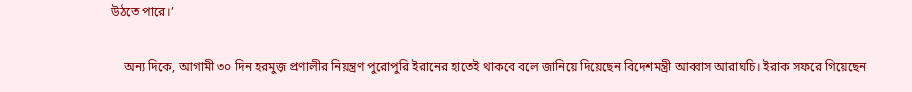উঠতে পারে।’

    অন্য দিকে, আগামী ৩০ দিন হরমুজ় প্রণালীর নিয়ন্ত্রণ পুরোপুরি ইরানের হাতেই থাকবে বলে জানিয়ে দিয়েছেন বিদেশমন্ত্রী আব্বাস আরাঘচি। ইরাক সফরে গিয়েছেন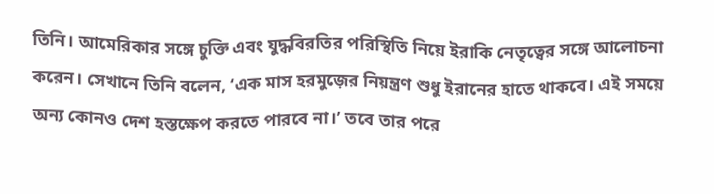তিনি। আমেরিকার সঙ্গে চুক্তি এবং যুদ্ধবিরতির পরিস্থিতি নিয়ে ইরাকি নেতৃত্বের সঙ্গে আলোচনা করেন। সেখানে তিনি বলেন, ‘এক মাস হরমুজ়ের নিয়ন্ত্রণ শুধু ইরানের হাতে থাকবে। এই সময়ে অন্য কোনও দেশ হস্তক্ষেপ করতে পারবে না।’ তবে তার পরে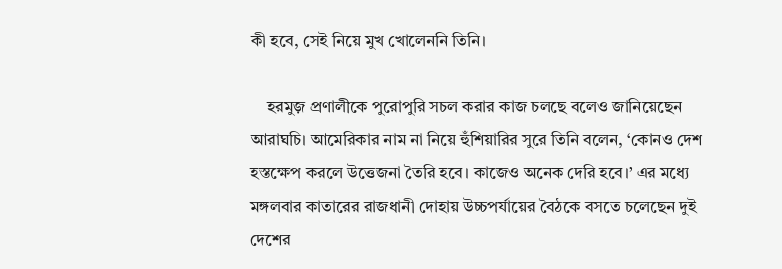কী হবে, সেই নিয়ে মুখ খোলেননি তিনি।

    হরমুজ় প্রণালীকে পুরোপুরি সচল করার কাজ চলছে বলেও জানিয়েছেন আরাঘচি। আমেরিকার নাম না নিয়ে হুঁশিয়ারির সুরে তিনি বলেন, ‘কোনও দেশ হস্তক্ষেপ করলে উত্তেজনা তৈরি হবে। কাজেও অনেক দেরি হবে।’ এর মধ্যে মঙ্গলবার কাতারের রাজধানী দোহায় উচ্চপর্যায়ের বৈঠকে বসতে চলেছেন দুই দেশের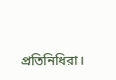প্রতিনিধিরা।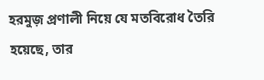হরমুজ় প্রণালী নিয়ে যে মতবিরোধ তৈরি হয়েছে, তার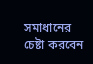সমাধানের চেষ্টা করবেন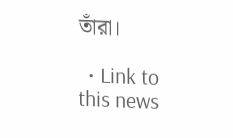তাঁরা।

  • Link to this news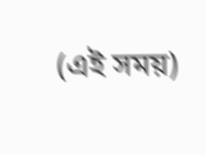(এই সময়)